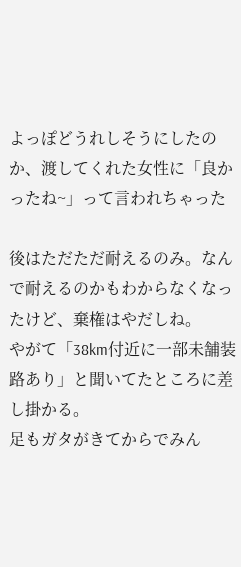よっぽどうれしそうにしたのか、渡してくれた女性に「良かったね~」って言われちゃった

後はただただ耐えるのみ。なんで耐えるのかもわからなくなったけど、棄権はやだしね。
やがて「38km付近に一部未舗装路あり」と聞いてたところに差し掛かる。
足もガタがきてからでみん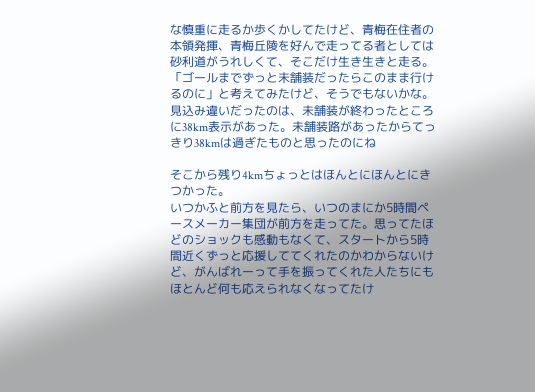な慎重に走るか歩くかしてたけど、青梅在住者の本領発揮、青梅丘陵を好んで走ってる者としては砂利道がうれしくて、そこだけ生き生きと走る。
「ゴールまでずっと未舗装だったらこのまま行けるのに」と考えてみたけど、そうでもないかな。
見込み違いだったのは、未舗装が終わったところに38km表示があった。未舗装路があったからてっきり38kmは過ぎたものと思ったのにね

そこから残り4kmちょっとはほんとにほんとにきつかった。
いつかふと前方を見たら、いつのまにか5時間ペースメーカー集団が前方を走ってた。思ってたほどのショックも感動もなくて、スタートから5時間近くずっと応援しててくれたのかわからないけど、がんばれーって手を振ってくれた人たちにもほとんど何も応えられなくなってたけ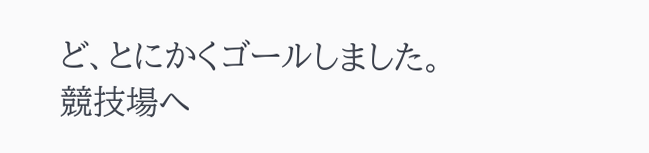ど、とにかくゴールしました。
競技場へ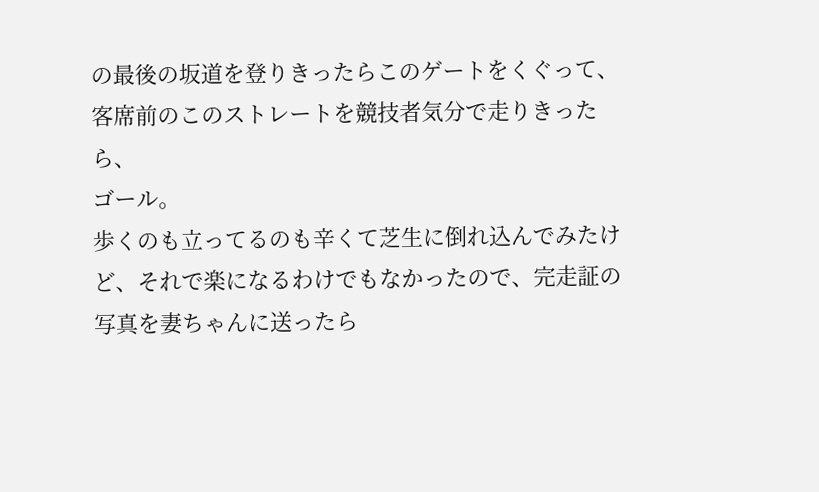の最後の坂道を登りきったらこのゲートをくぐって、
客席前のこのストレートを競技者気分で走りきったら、
ゴール。
歩くのも立ってるのも辛くて芝生に倒れ込んでみたけど、それで楽になるわけでもなかったので、完走証の写真を妻ちゃんに送ったら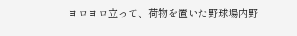ヨロヨロ立って、荷物を置いた野球場内野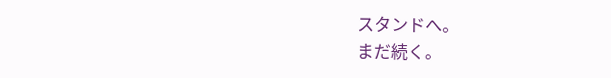スタンドへ。
まだ続く。